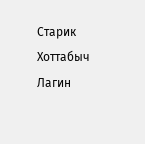Старик Хоттабыч Лагин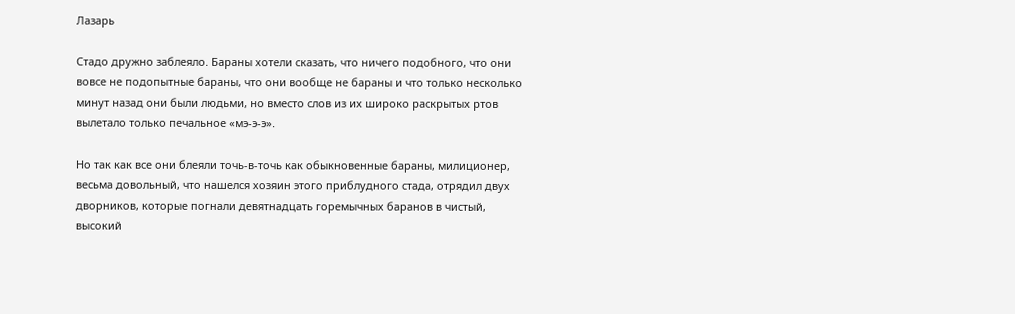Лазарь

Стадо дружно заблеяло. Бараны хотели сказать, что ничего подобного, что они вовсе не подопытные бараны, что они вообще не бараны и что только несколько минут назад они были людьми, но вместо слов из их широко раскрытых ртов вылетало только печальное «мэ-э-э».

Но так как все они блеяли точь-в-точь как обыкновенные бараны, милиционер, весьма довольный, что нашелся хозяин этого приблудного стада, отрядил двух дворников, которые погнали девятнадцать горемычных баранов в чистый, высокий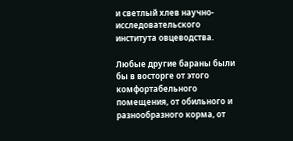и светлый хлев научно-исследовательского института овцеводства.

Любые другие бараны были бы в восторге от этого комфортабельного помещения, от обильного и разнообразного корма, от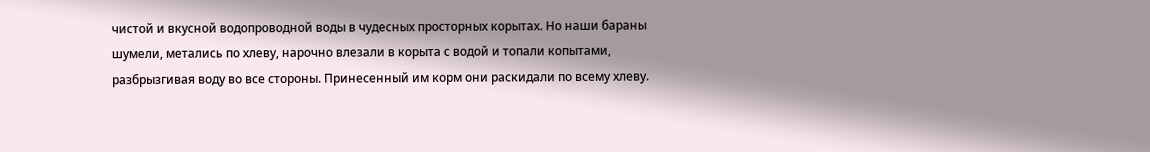чистой и вкусной водопроводной воды в чудесных просторных корытах. Но наши бараны шумели, метались по хлеву, нарочно влезали в корыта с водой и топали копытами, разбрызгивая воду во все стороны. Принесенный им корм они раскидали по всему хлеву.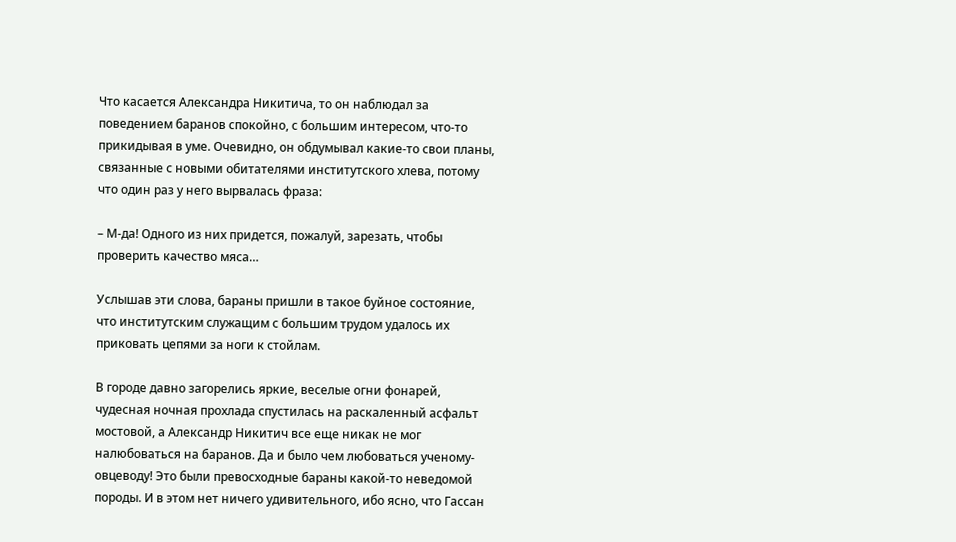Что касается Александра Никитича, то он наблюдал за поведением баранов спокойно, с большим интересом, что-то прикидывая в уме. Очевидно, он обдумывал какие-то свои планы, связанные с новыми обитателями институтского хлева, потому что один раз у него вырвалась фраза:

– М-да! Одного из них придется, пожалуй, зарезать, чтобы проверить качество мяса…

Услышав эти слова, бараны пришли в такое буйное состояние, что институтским служащим с большим трудом удалось их приковать цепями за ноги к стойлам.

В городе давно загорелись яркие, веселые огни фонарей, чудесная ночная прохлада спустилась на раскаленный асфальт мостовой, а Александр Никитич все еще никак не мог налюбоваться на баранов. Да и было чем любоваться ученому-овцеводу! Это были превосходные бараны какой-то неведомой породы. И в этом нет ничего удивительного, ибо ясно, что Гассан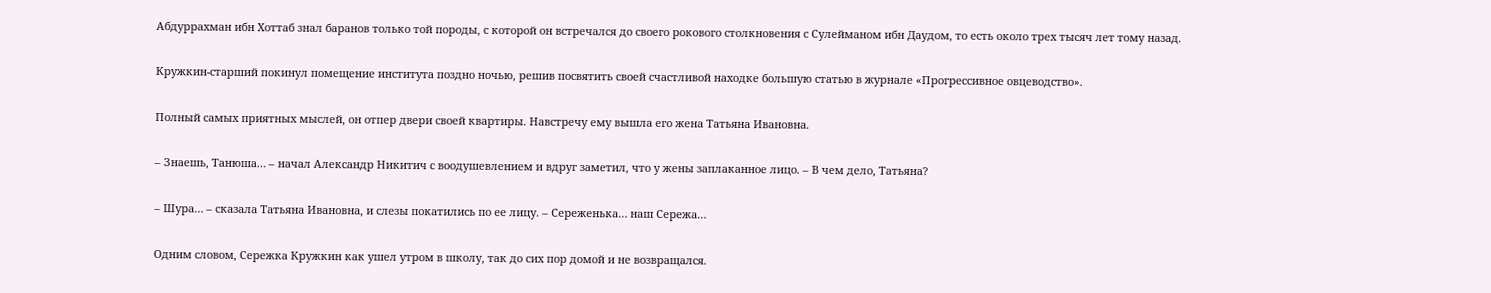Абдуррахман ибн Хоттаб знал баранов только той породы, с которой он встречался до своего рокового столкновения с Сулейманом ибн Даудом, то есть около трех тысяч лет тому назад.

Кружкин-старший покинул помещение института поздно ночью, решив посвятить своей счастливой находке большую статью в журнале «Прогрессивное овцеводство».

Полный самых приятных мыслей, он отпер двери своей квартиры. Навстречу ему вышла его жена Татьяна Ивановна.

– Знаешь, Танюша… – начал Александр Никитич с воодушевлением и вдруг заметил, что у жены заплаканное лицо. – В чем дело, Татьяна?

– Шура… – сказала Татьяна Ивановна, и слезы покатились по ее лицу. – Сереженька… наш Сережа…

Одним словом, Сережка Кружкин как ушел утром в школу, так до сих пор домой и не возвращался.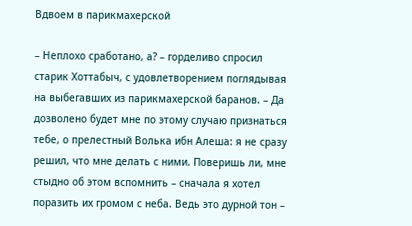Вдвоем в парикмахерской

– Неплохо сработано, а? – горделиво спросил старик Хоттабыч, с удовлетворением поглядывая на выбегавших из парикмахерской баранов. – Да дозволено будет мне по этому случаю признаться тебе, о прелестный Волька ибн Алеша: я не сразу решил, что мне делать с ними. Поверишь ли, мне стыдно об этом вспомнить – сначала я хотел поразить их громом с неба. Ведь это дурной тон –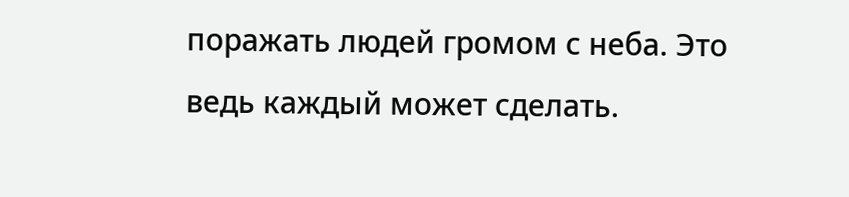поражать людей громом с неба. Это ведь каждый может сделать.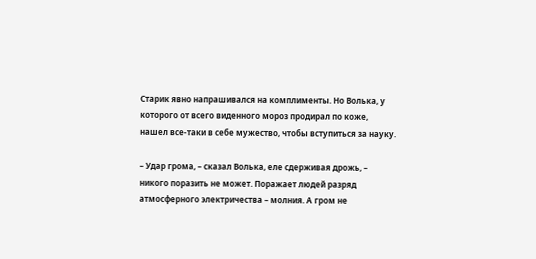Старик явно напрашивался на комплименты. Но Волька, у которого от всего виденного мороз продирал по коже, нашел все-таки в себе мужество, чтобы вступиться за науку.

– Удар грома, – сказал Волька, еле сдерживая дрожь, – никого поразить не может. Поражает людей разряд атмосферного электричества – молния. А гром не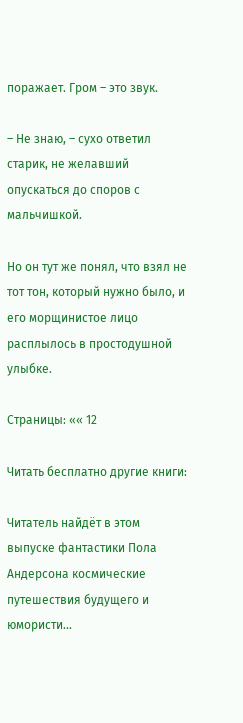поражает. Гром – это звук.

– Не знаю, – сухо ответил старик, не желавший опускаться до споров с мальчишкой.

Но он тут же понял, что взял не тот тон, который нужно было, и его морщинистое лицо расплылось в простодушной улыбке.

Страницы: «« 12

Читать бесплатно другие книги:

Читатель найдёт в этом выпуске фантастики Пола Андерсона космические путешествия будущего и юмористи...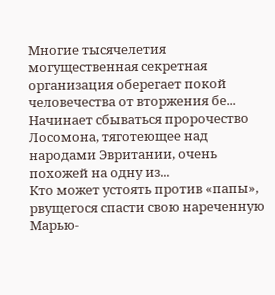Многие тысячелетия могущественная секретная организация оберегает покой человечества от вторжения бе...
Начинает сбываться пророчество Лосомона, тяготеющее над народами Эвритании, очень похожей на одну из...
Кто может устоять против «папы», рвущегося спасти свою нареченную Марью-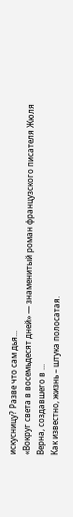искусницу? Разве что сам дья...
«Вокруг света в восемьдесят дней» — знаменитый роман французского писателя Жюля Верна, создавшего в ...
Как известно, жизнь – штука полосатая.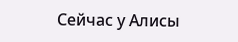Сейчас у Алисы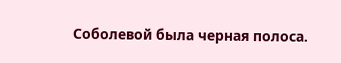Соболевой была черная полоса.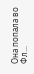Она попала во Фл...